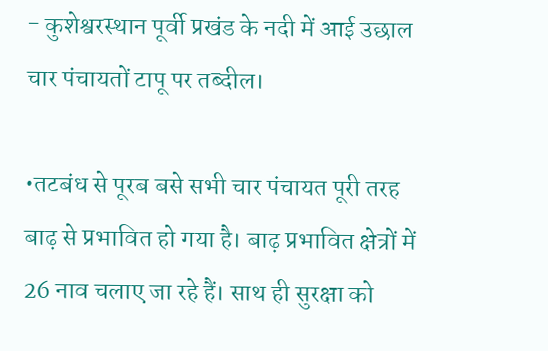- कुशेश्वरस्थान पूर्वी प्रखंड के नदी में आई उछाल चार पंचायतों टापू पर तब्दील।

•तटबंध से पूरब बसे सभी चार पंचायत पूरी तरह बाढ़ से प्रभावित हो गया है। बाढ़ प्रभावित क्षेत्रों में 26 नाव चलाए जा रहे हैं। साथ ही सुरक्षा को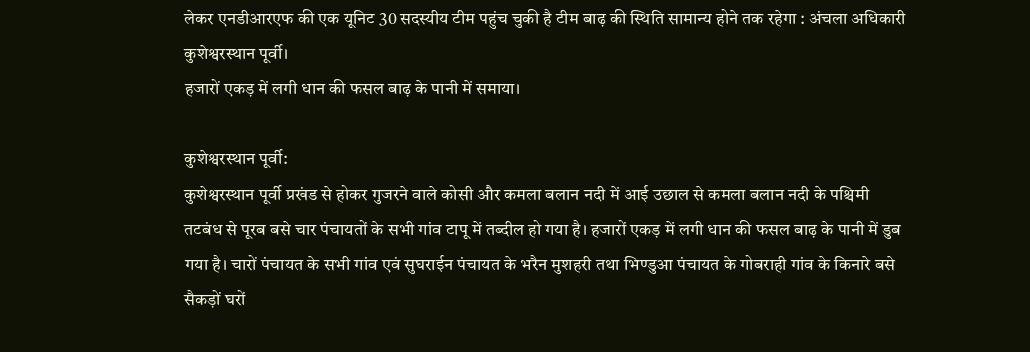लेकर एनडीआरएफ की एक यूनिट 30 सदस्यीय टीम पहुंच चुकी है टीम बाढ़ की स्थिति सामान्य होने तक रहेगा : अंचला अधिकारी कुशेश्वरस्थान पूर्वी।
हजारों एकड़ में लगी धान की फसल बाढ़ के पानी में समाया।

कुशेश्वरस्थान पूर्वी:
कुशेश्वरस्थान पूर्वी प्रखंड से होकर गुजरने वाले कोसी और कमला बलान नदी में आई उछाल से कमला बलान नदी के पश्चिमी तटबंध से पूरब बसे चार पंचायतों के सभी गांव टापू में तब्दील हो गया है। हजारों एकड़ में लगी धान की फसल बाढ़ के पानी में डुब गया है। चारों पंचायत के सभी गांव एवं सुघराईन पंचायत के भरैन मुशहरी तथा भिण्डुआ पंचायत के गोबराही गांव के किनारे बसे सैकड़ों घरों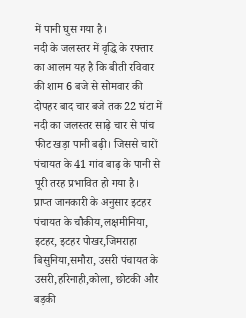में पानी घुस गया है।
नदी के जलस्तर में वृद्धि के रफ्तार का आलम यह है कि बीती रविवार की शाम 6 बजे से सोमवार की दोपहर बाद चार बजे तक 22 घंटा में नदी का जलस्तर साढ़े चार से पांच फीट खड़ा पानी बढ़ी। जिससे चारों पंचायत के 41 गांव बाढ़ के पानी से पूरी तरह प्रभावित हो गया है।
प्राप्त जानकारी के अनुसार इटहर पंचायत के चौकीय,लक्षमीनिया, इटहर, इटहर पोखर,जिमराहा बिसुनिया,समौरा, उसरी पंचायत के उसरी,हरिनाही,कोला, छोटकी और बड़की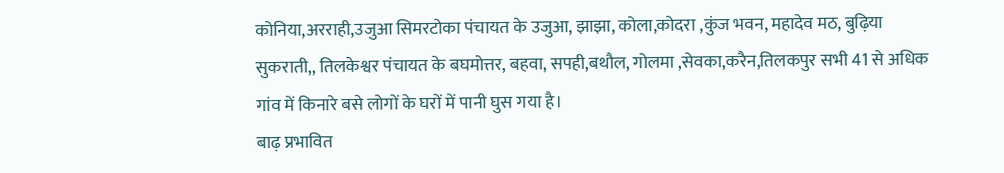कोनिया,अरराही,उजुआ सिमरटोका पंचायत के उजुआ, झाझा, कोला,कोदरा ,कुंज भवन, महादेव मठ, बुढ़िया सुकराती,, तिलकेश्वर पंचायत के बघमोत्तर, बहवा, सपही,बथौल, गोलमा ,सेवका,करैन,तिलकपुर सभी 41 से अधिक गांव में किनारे बसे लोगों के घरों में पानी घुस गया है।
बाढ़ प्रभावित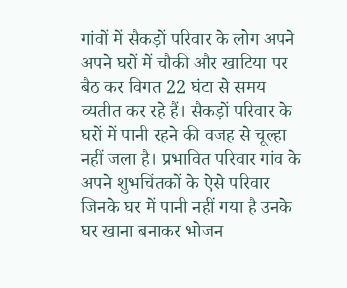गांवों में सैकड़ों परिवार के लोग अपने अपने घरों में चौकी और खाटिया पर बैठ कर विगत 22 घंटा से समय व्यतीत कर रहे हैं। सैकड़ों परिवार के घरों में पानी रहने की वजह से चूल्हा नहीं जला है। प्रभावित परिवार गांव के अपने शुभचिंतकों के ऐसे परिवार जिनके घर में पानी नहीं गया है उनके घर खाना बनाकर भोजन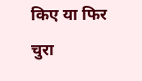किए या फिर चुरा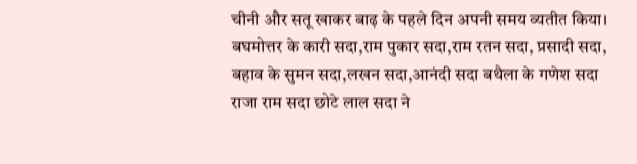चीनी और सतू खाकर बाढ़ के पहले दिन अपनी समय व्यतीत किया। बघमोत्तर के कारी सदा,राम पुकार सदा,राम रतन सदा, प्रसादी सदा, बहाव के सुमन सदा,लखन सदा,आनंदी सदा बथैला के गणेश सदा राजा राम सदा छोटे लाल सदा ने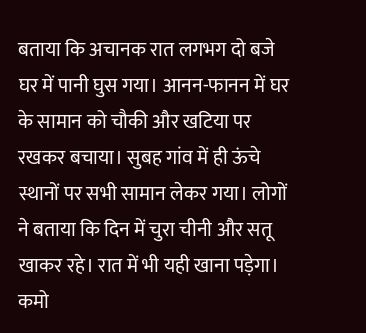बताया कि अचानक रात लगभग दो बजे घर में पानी घुस गया। आनन-फानन में घर के सामान को चौकी और खटिया पर रखकर बचाया। सुबह गांव में ही ऊंचे स्थानों पर सभी सामान लेकर गया। लोगों ने बताया कि दिन में चुरा चीनी और सतू खाकर रहे। रात में भी यही खाना पड़ेगा। कमो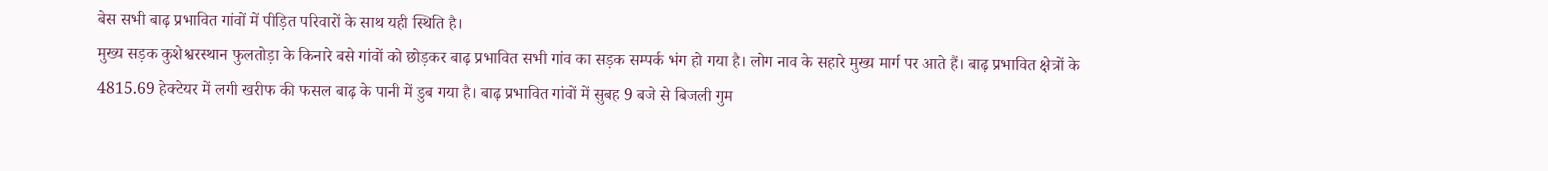बेस सभी बाढ़ प्रभावित गांवों में पीड़ित परिवारों के साथ यही स्थिति है।
मुख्य सड़क कुशेश्वरस्थान फुलतोड़ा के किनारे बसे गांवों को छोड़कर बाढ़ प्रभावित सभी गांव का सड़क सम्पर्क भंग हो गया है। लोग नाव के सहारे मुख्य मार्ग पर आते हैं। बाढ़ प्रभावित क्षेत्रों के 4815.69 हेक्टेयर में लगी खरीफ की फसल बाढ़ के पानी में डुब गया है। बाढ़ प्रभावित गांवों में सुबह 9 बजे से बिजली गुम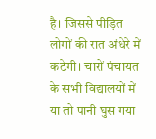है। जिससे पीड़ित लोगों की रात अंधेरे में कटेगी। चारों पंचायत के सभी विद्यालयों में या तो पानी घुस गया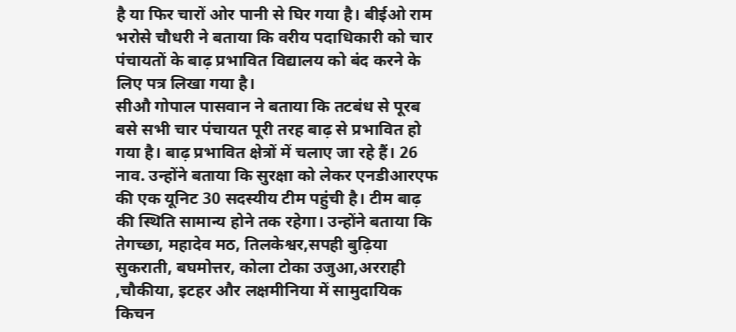है या फिर चारों ओर पानी से घिर गया है। बीईओ राम भरोसे चौधरी ने बताया कि वरीय पदाधिकारी को चार पंचायतों के बाढ़ प्रभावित विद्यालय को बंद करने के लिए पत्र लिखा गया है।
सीऔ गोपाल पासवान ने बताया कि तटबंध से पूरब बसे सभी चार पंचायत पूरी तरह बाढ़ से प्रभावित हो गया है। बाढ़ प्रभावित क्षेत्रों में चलाए जा रहे हैं। 26 नाव. उन्होंने बताया कि सुरक्षा को लेकर एनडीआरएफ की एक यूनिट 30 सदस्यीय टीम पहुंची है। टीम बाढ़ की स्थिति सामान्य होने तक रहेगा। उन्होंने बताया कि तेगच्छा, महादेव मठ, तिलकेश्वर,सपही बुढ़िया सुकराती, बघमोत्तर, कोला टोका उजुआ,अरराही ,चौकीया, इटहर और लक्षमीनिया में सामुदायिक किचन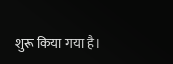शुरू किया गया है।